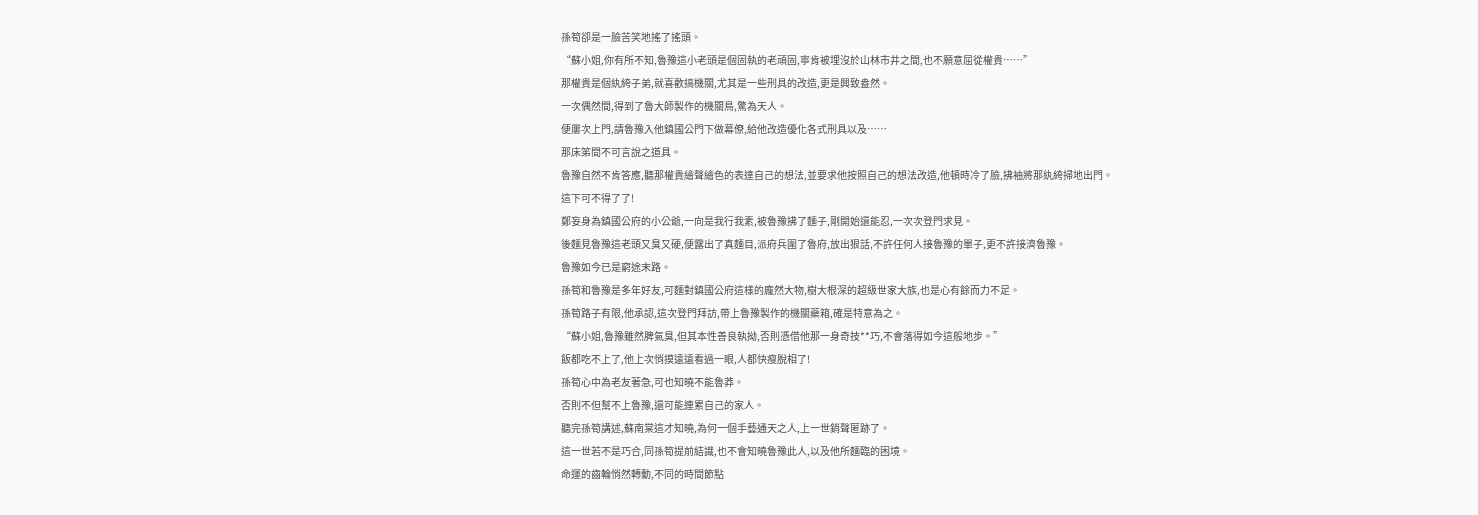孫筍卻是一臉苦笑地搖了搖頭。
“蘇小姐,你有所不知,魯豫這小老頭是個固執的老頑固,寧肯被埋沒於山林市井之間,也不願意屈從權貴……”
那權貴是個紈絝子弟,就喜歡搞機關,尤其是一些刑具的改造,更是興致盎然。
一次偶然間,得到了魯大師製作的機關鳥,驚為天人。
便屢次上門,請魯豫入他鎮國公門下做幕僚,給他改造優化各式刑具以及……
那床笫間不可言說之道具。
魯豫自然不肯答應,聽那權貴繪聲繪色的表達自己的想法,並要求他按照自己的想法改造,他頓時冷了臉,拂袖將那紈絝掃地出門。
這下可不得了了!
鄭妄身為鎮國公府的小公爺,一向是我行我素,被魯豫拂了麵子,剛開始還能忍,一次次登門求見。
後麵見魯豫這老頭又臭又硬,便露出了真麵目,派府兵圍了魯府,放出狠話,不許任何人接魯豫的單子,更不許接濟魯豫。
魯豫如今已是窮途末路。
孫筍和魯豫是多年好友,可麵對鎮國公府這樣的龐然大物,樹大根深的超級世家大族,也是心有餘而力不足。
孫筍路子有限,他承認,這次登門拜訪,帶上魯豫製作的機關藥箱,確是特意為之。
“蘇小姐,魯豫雖然脾氣臭,但其本性善良執拗,否則憑借他那一身奇技**巧,不會落得如今這般地步。”
飯都吃不上了,他上次悄摸遠遠看過一眼,人都快瘦脫相了!
孫筍心中為老友著急,可也知曉不能魯莽。
否則不但幫不上魯豫,還可能連累自己的家人。
聽完孫筍講述,蘇南棠這才知曉,為何一個手藝通天之人,上一世銷聲匿跡了。
這一世若不是巧合,同孫筍提前結識,也不會知曉魯豫此人,以及他所麵臨的困境。
命運的齒輪悄然轉動,不同的時間節點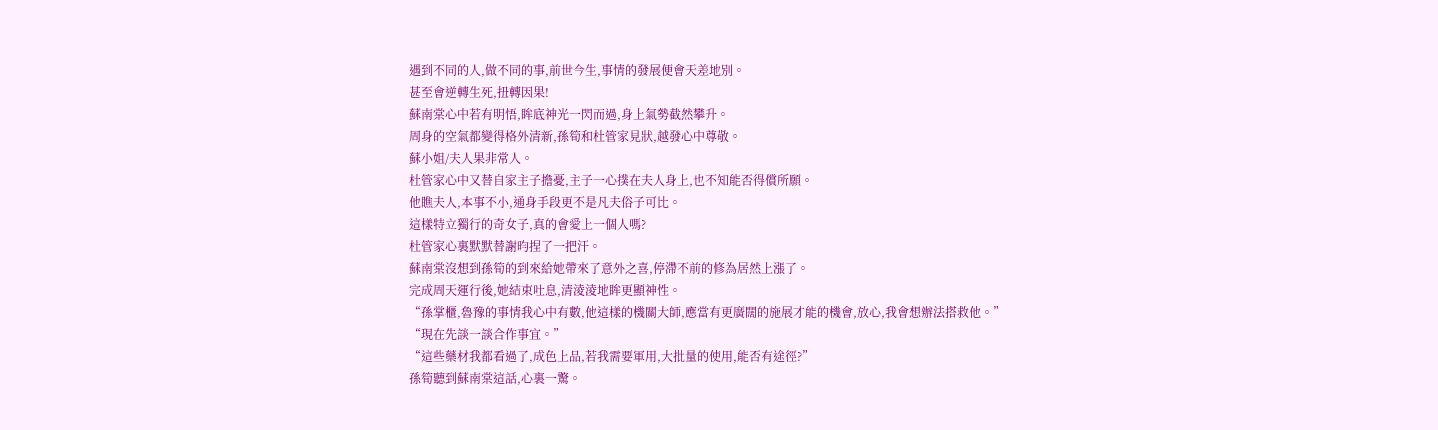遇到不同的人,做不同的事,前世今生,事情的發展便會天差地別。
甚至會逆轉生死,扭轉因果!
蘇南棠心中若有明悟,眸底神光一閃而過,身上氣勢截然攀升。
周身的空氣都變得格外清新,孫筍和杜管家見狀,越發心中尊敬。
蘇小姐/夫人果非常人。
杜管家心中又替自家主子擔憂,主子一心撲在夫人身上,也不知能否得償所願。
他瞧夫人,本事不小,通身手段更不是凡夫俗子可比。
這樣特立獨行的奇女子,真的會愛上一個人嗎?
杜管家心裏默默替謝昀捏了一把汗。
蘇南棠沒想到孫筍的到來給她帶來了意外之喜,停滯不前的修為居然上漲了。
完成周天運行後,她結束吐息,清淩淩地眸更顯神性。
“孫掌櫃,魯豫的事情我心中有數,他這樣的機關大師,應當有更廣闊的施展才能的機會,放心,我會想辦法搭救他。”
“現在先談一談合作事宜。”
“這些藥材我都看過了,成色上品,若我需要軍用,大批量的使用,能否有途徑?”
孫筍聽到蘇南棠這話,心裏一驚。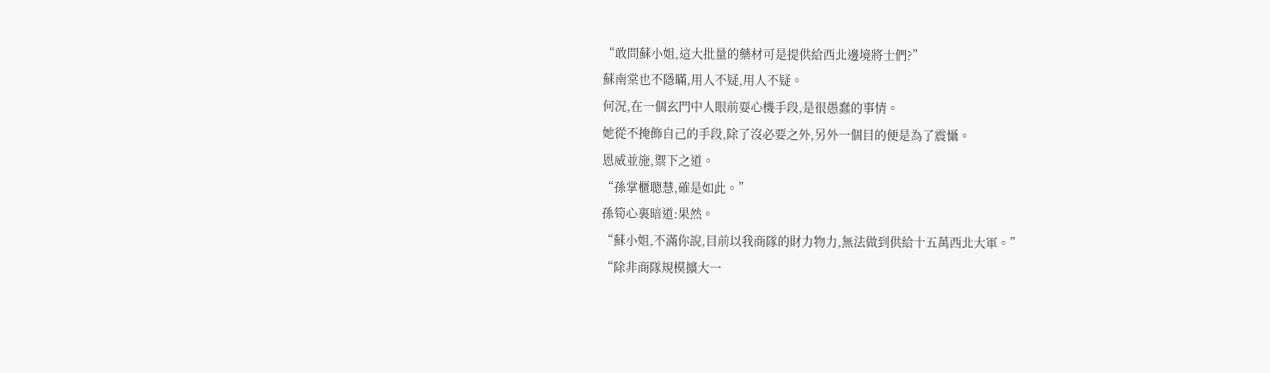“敢問蘇小姐,這大批量的藥材可是提供給西北邊境將士們?”
蘇南棠也不隱瞞,用人不疑,用人不疑。
何況,在一個玄門中人眼前耍心機手段,是很愚蠢的事情。
她從不掩飾自己的手段,除了沒必要之外,另外一個目的便是為了震懾。
恩威並施,禦下之道。
“孫掌櫃聰慧,確是如此。”
孫筍心裏暗道:果然。
“蘇小姐,不滿你說,目前以我商隊的財力物力,無法做到供給十五萬西北大軍。”
“除非商隊規模擴大一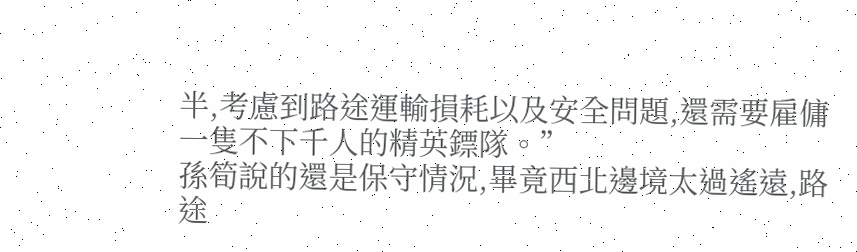半,考慮到路途運輸損耗以及安全問題,還需要雇傭一隻不下千人的精英鏢隊。”
孫筍說的還是保守情況,畢竟西北邊境太過遙遠,路途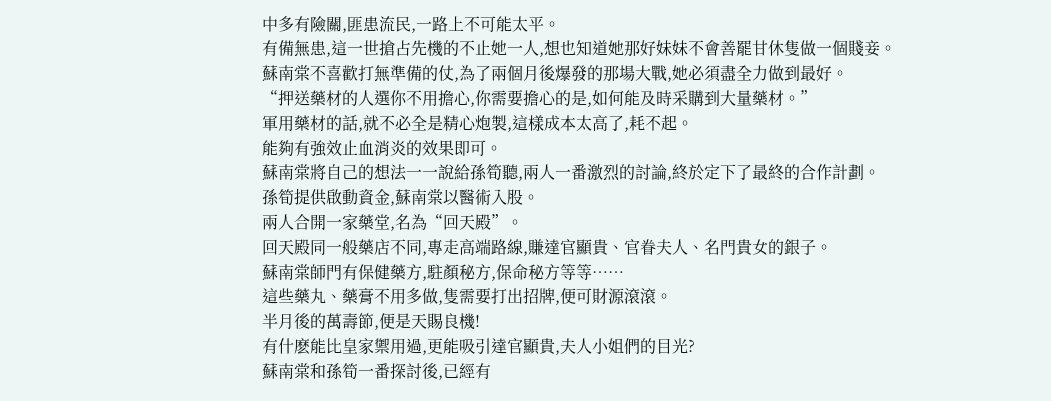中多有險關,匪患流民,一路上不可能太平。
有備無患,這一世搶占先機的不止她一人,想也知道她那好妹妹不會善罷甘休隻做一個賤妾。
蘇南棠不喜歡打無準備的仗,為了兩個月後爆發的那場大戰,她必須盡全力做到最好。
“押送藥材的人選你不用擔心,你需要擔心的是,如何能及時采購到大量藥材。”
軍用藥材的話,就不必全是精心炮製,這樣成本太高了,耗不起。
能夠有強效止血消炎的效果即可。
蘇南棠將自己的想法一一說給孫筍聽,兩人一番激烈的討論,終於定下了最終的合作計劃。
孫筍提供啟動資金,蘇南棠以醫術入股。
兩人合開一家藥堂,名為“回天殿”。
回天殿同一般藥店不同,專走高端路線,賺達官顯貴、官眷夫人、名門貴女的銀子。
蘇南棠師門有保健藥方,駐顏秘方,保命秘方等等……
這些藥丸、藥膏不用多做,隻需要打出招牌,便可財源滾滾。
半月後的萬壽節,便是天賜良機!
有什麽能比皇家禦用過,更能吸引達官顯貴,夫人小姐們的目光?
蘇南棠和孫筍一番探討後,已經有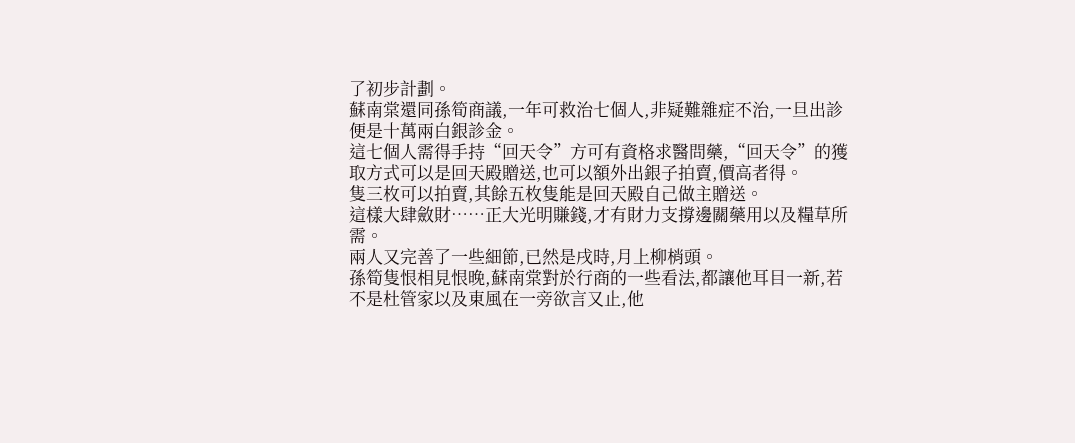了初步計劃。
蘇南棠還同孫筍商議,一年可救治七個人,非疑難雜症不治,一旦出診便是十萬兩白銀診金。
這七個人需得手持“回天令”方可有資格求醫問藥,“回天令”的獲取方式可以是回天殿贈送,也可以額外出銀子拍賣,價高者得。
隻三枚可以拍賣,其餘五枚隻能是回天殿自己做主贈送。
這樣大肆斂財……正大光明賺錢,才有財力支撐邊關藥用以及糧草所需。
兩人又完善了一些細節,已然是戌時,月上柳梢頭。
孫筍隻恨相見恨晚,蘇南棠對於行商的一些看法,都讓他耳目一新,若不是杜管家以及東風在一旁欲言又止,他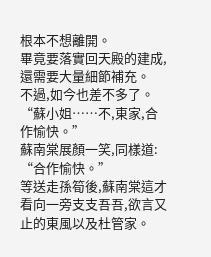根本不想離開。
畢竟要落實回天殿的建成,還需要大量細節補充。
不過,如今也差不多了。
“蘇小姐……不,東家,合作愉快。”
蘇南棠展顏一笑,同樣道:
“合作愉快。”
等送走孫筍後,蘇南棠這才看向一旁支支吾吾,欲言又止的東風以及杜管家。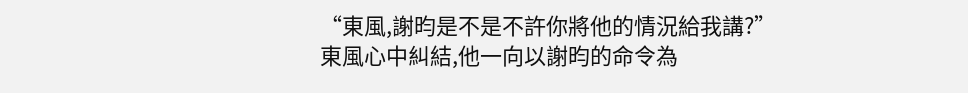“東風,謝昀是不是不許你將他的情況給我講?”
東風心中糾結,他一向以謝昀的命令為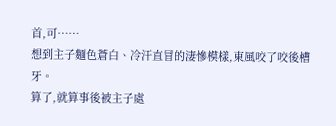首,可……
想到主子麵色蒼白、冷汗直冒的淒慘模樣,東風咬了咬後槽牙。
算了,就算事後被主子處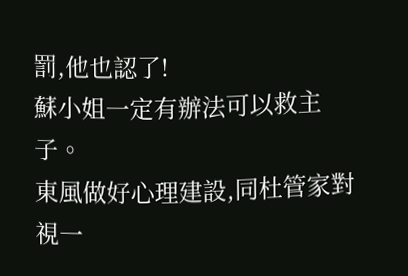罰,他也認了!
蘇小姐一定有辦法可以救主子。
東風做好心理建設,同杜管家對視一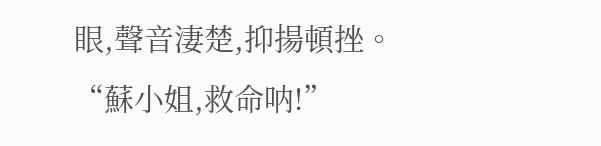眼,聲音淒楚,抑揚頓挫。
“蘇小姐,救命呐!”